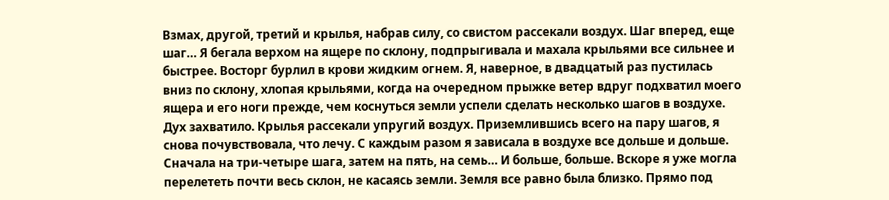Взмах, другой, третий и крылья, набрав силу, со свистом рассекали воздух. Шаг вперед, еще шаг… Я бегала верхом на ящере по склону, подпрыгивала и махала крыльями все сильнее и быстрее. Восторг бурлил в крови жидким огнем. Я, наверное, в двадцатый раз пустилась вниз по склону, хлопая крыльями, когда на очередном прыжке ветер вдруг подхватил моего ящера и его ноги прежде, чем коснуться земли успели сделать несколько шагов в воздухе. Дух захватило. Крылья рассекали упругий воздух. Приземлившись всего на пару шагов, я снова почувствовала, что лечу. С каждым разом я зависала в воздухе все дольше и дольше. Сначала на три-четыре шага, затем на пять, на семь… И больше, больше. Вскоре я уже могла перелететь почти весь склон, не касаясь земли. Земля все равно была близко. Прямо под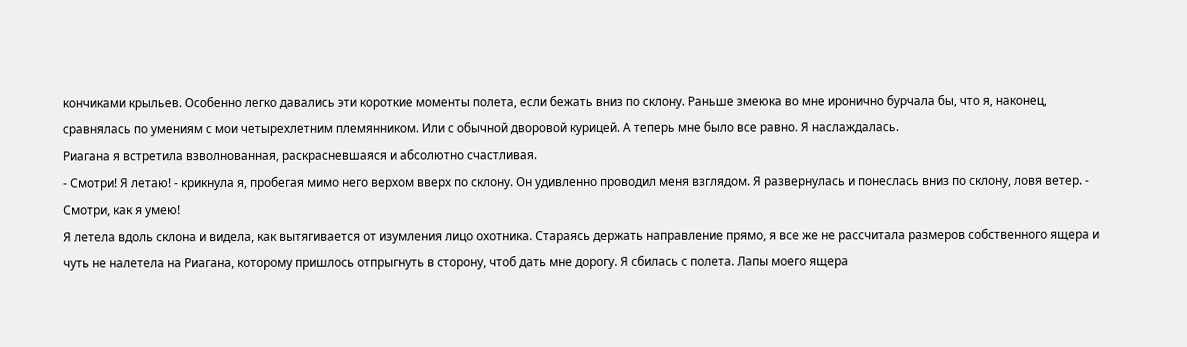кончиками крыльев. Особенно легко давались эти короткие моменты полета, если бежать вниз по склону. Раньше змеюка во мне иронично бурчала бы, что я, наконец, сравнялась по умениям с мои четырехлетним племянником. Или с обычной дворовой курицей. А теперь мне было все равно. Я наслаждалась.
Риагана я встретила взволнованная, раскрасневшаяся и абсолютно счастливая.
- Смотри! Я летаю! - крикнула я, пробегая мимо него верхом вверх по склону. Он удивленно проводил меня взглядом. Я развернулась и понеслась вниз по склону, ловя ветер. - Смотри, как я умею!
Я летела вдоль склона и видела, как вытягивается от изумления лицо охотника. Стараясь держать направление прямо, я все же не рассчитала размеров собственного ящера и чуть не налетела на Риагана, которому пришлось отпрыгнуть в сторону, чтоб дать мне дорогу. Я сбилась с полета. Лапы моего ящера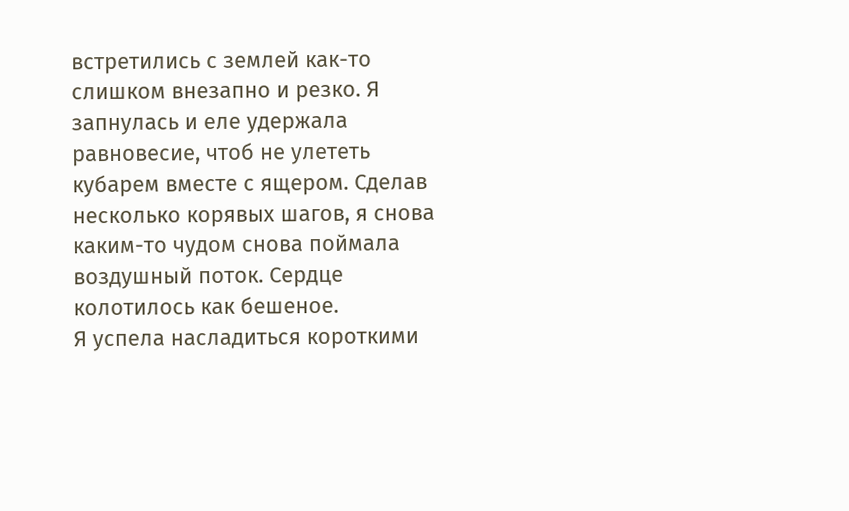встретились с землей как-то слишком внезапно и резко. Я запнулась и еле удержала равновесие, чтоб не улететь кубарем вместе с ящером. Сделав несколько корявых шагов, я снова каким-то чудом снова поймала воздушный поток. Сердце колотилось как бешеное.
Я успела насладиться короткими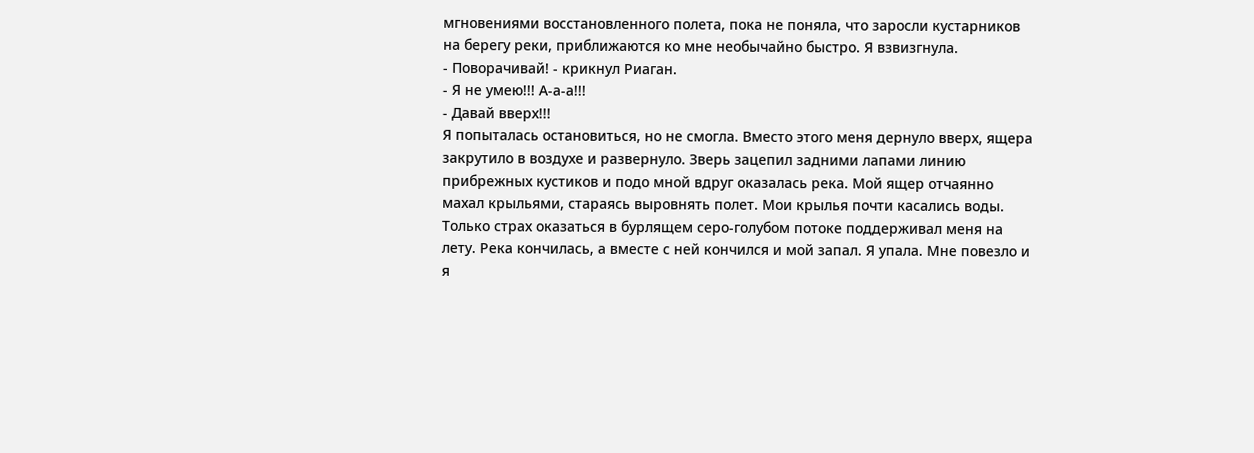мгновениями восстановленного полета, пока не поняла, что заросли кустарников на берегу реки, приближаются ко мне необычайно быстро. Я взвизгнула.
- Поворачивай! - крикнул Риаган.
- Я не умею!!! А-а-а!!!
- Давай вверх!!!
Я попыталась остановиться, но не смогла. Вместо этого меня дернуло вверх, ящера закрутило в воздухе и развернуло. Зверь зацепил задними лапами линию прибрежных кустиков и подо мной вдруг оказалась река. Мой ящер отчаянно махал крыльями, стараясь выровнять полет. Мои крылья почти касались воды. Только страх оказаться в бурлящем серо-голубом потоке поддерживал меня на лету. Река кончилась, а вместе с ней кончился и мой запал. Я упала. Мне повезло и я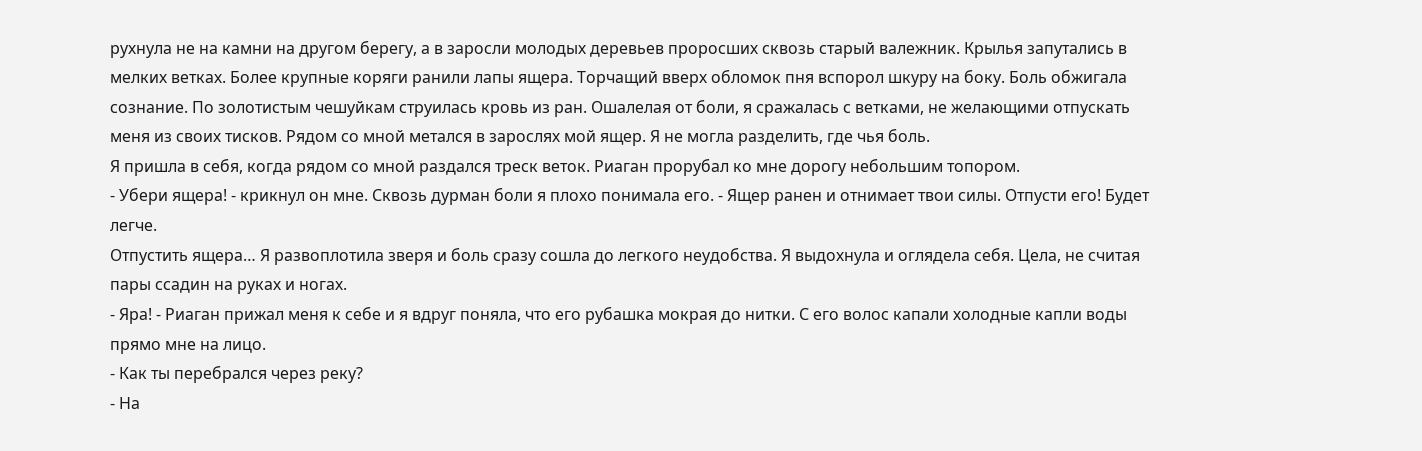рухнула не на камни на другом берегу, а в заросли молодых деревьев проросших сквозь старый валежник. Крылья запутались в мелких ветках. Более крупные коряги ранили лапы ящера. Торчащий вверх обломок пня вспорол шкуру на боку. Боль обжигала сознание. По золотистым чешуйкам струилась кровь из ран. Ошалелая от боли, я сражалась с ветками, не желающими отпускать меня из своих тисков. Рядом со мной метался в зарослях мой ящер. Я не могла разделить, где чья боль.
Я пришла в себя, когда рядом со мной раздался треск веток. Риаган прорубал ко мне дорогу небольшим топором.
- Убери ящера! - крикнул он мне. Сквозь дурман боли я плохо понимала его. - Ящер ранен и отнимает твои силы. Отпусти его! Будет легче.
Отпустить ящера… Я развоплотила зверя и боль сразу сошла до легкого неудобства. Я выдохнула и оглядела себя. Цела, не считая пары ссадин на руках и ногах.
- Яра! - Риаган прижал меня к себе и я вдруг поняла, что его рубашка мокрая до нитки. С его волос капали холодные капли воды прямо мне на лицо.
- Как ты перебрался через реку?
- На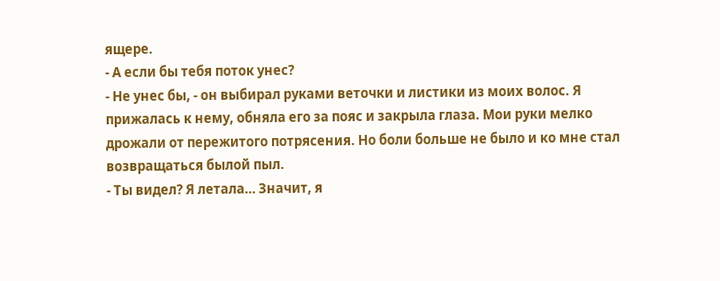ящере.
- А если бы тебя поток унес?
- Не унес бы, - он выбирал руками веточки и листики из моих волос. Я прижалась к нему, обняла его за пояс и закрыла глаза. Мои руки мелко дрожали от пережитого потрясения. Но боли больше не было и ко мне стал возвращаться былой пыл.
- Ты видел? Я летала… Значит, я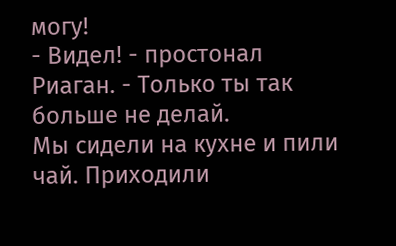могу!
- Видел! - простонал Риаган. - Только ты так больше не делай.
Мы сидели на кухне и пили чай. Приходили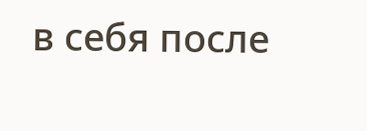в себя после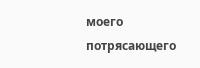моего потрясающего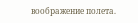воображение полета.